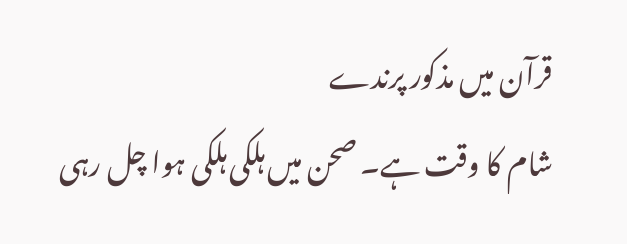قرآن میں مذکور پرندے
شام کا وقت ہے۔ صحن میں ہلکی ہلکی ہوا چل رہی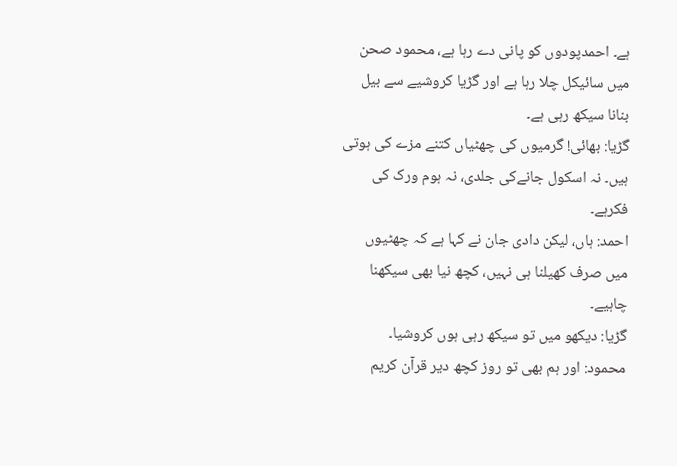ہے۔ احمدپودوں کو پانی دے رہا ہے، محمود صحن میں سائیکل چلا رہا ہے اور گڑیا کروشیے سے بیل بنانا سیکھ رہی ہے۔
گڑیا: بھائی! گرمیوں کی چھٹیاں کتنے مزے کی ہوتی ہیں۔ نہ اسکول جانےکی جلدی، نہ ہوم ورک کی فکرہے۔
احمد: ہاں، لیکن دادی جان نے کہا ہے کہ چھٹیوں میں صرف کھیلنا ہی نہیں، کچھ نیا بھی سیکھنا چاہیے۔
گڑیا: دیکھو میں تو سیکھ رہی ہوں کروشیا۔
محمود: اور ہم بھی تو روز کچھ دیر قرآن کریم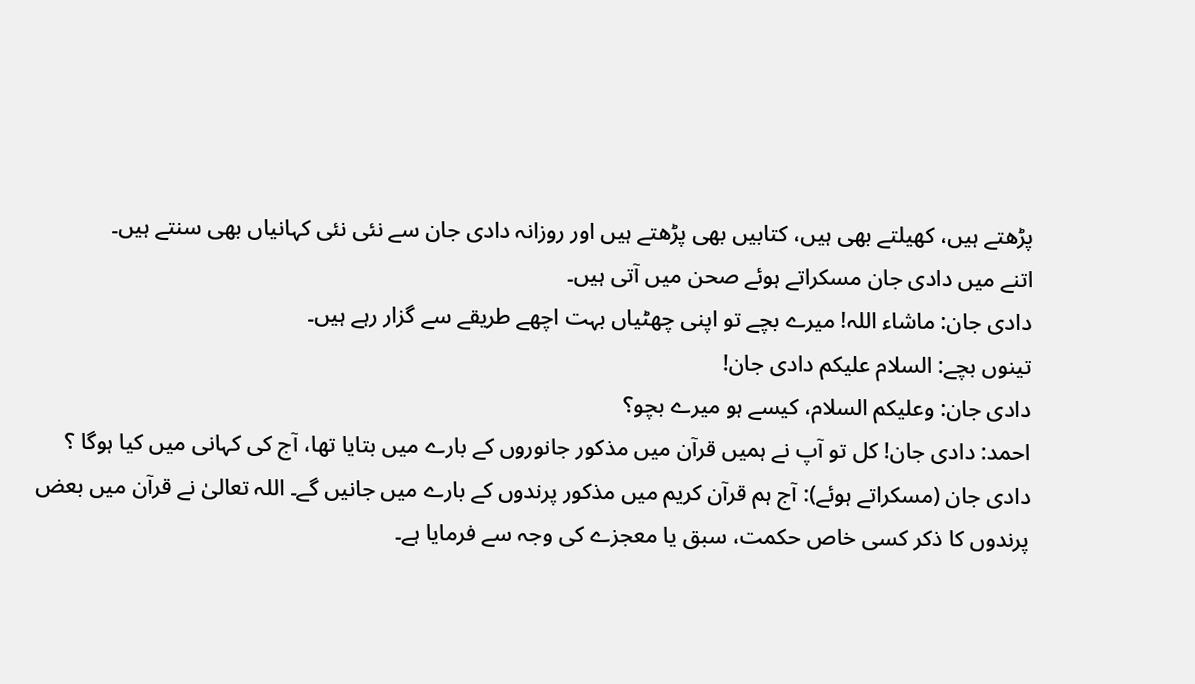پڑھتے ہیں، کھیلتے بھی ہیں، کتابیں بھی پڑھتے ہیں اور روزانہ دادی جان سے نئی نئی کہانیاں بھی سنتے ہیں۔
اتنے میں دادی جان مسکراتے ہوئے صحن میں آتی ہیں۔
دادی جان: ماشاء اللہ! میرے بچے تو اپنی چھٹیاں بہت اچھے طریقے سے گزار رہے ہیں۔
تینوں بچے: السلام علیکم دادی جان!
دادی جان: وعلیکم السلام، کیسے ہو میرے بچو؟
احمد: دادی جان! کل تو آپ نے ہمیں قرآن میں مذکور جانوروں کے بارے میں بتایا تھا، آج کی کہانی میں کیا ہوگا ؟
دادی جان (مسکراتے ہوئے): آج ہم قرآن کریم میں مذکور پرندوں کے بارے میں جانیں گے۔ اللہ تعالیٰ نے قرآن میں بعض پرندوں کا ذکر کسی خاص حکمت، سبق یا معجزے کی وجہ سے فرمایا ہے۔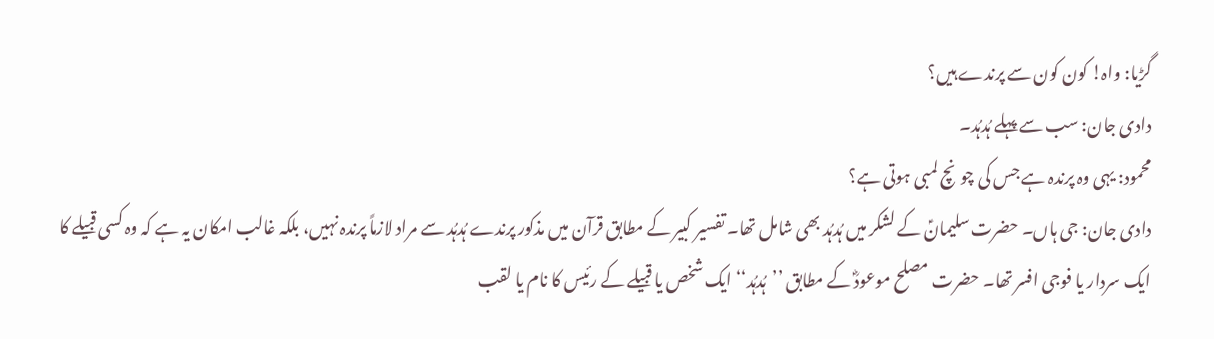گڑیا: واہ! کون کون سے پرندے ہیں؟
دادی جان: سب سے پہلے ہُدہُد۔
محمود: یہی وہ پرندہ ہے جس کی چونچ لمبی ہوتی ہے؟
دادی جان: جی ہاں۔ حضرت سلیمانؑ کے لشکر میں ہُدہُد بھی شامل تھا۔ تفسیر کبیر کے مطابق قرآن میں مذکور پرندے ہُدہُد سے مراد لازماً پرندہ نہیں، بلکہ غالب امکان یہ ہے کہ وہ کسی قبیلے کا ایک سردار یا فوجی افسر تھا۔ حضرت مصلح موعودؓ کے مطابق ’’ہُدہُد‘‘ ایک شخص یا قبیلے کے رئیس کا نام یا لقب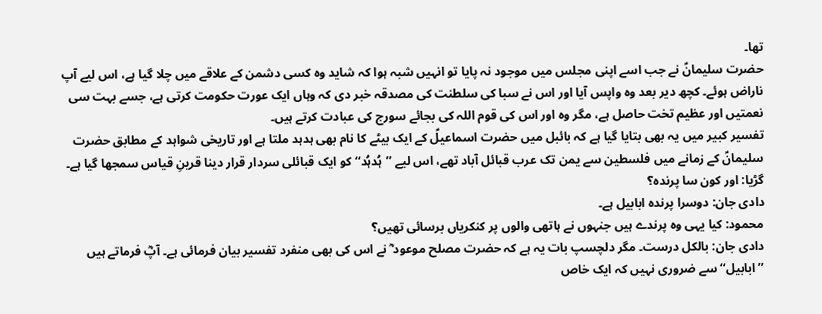تھا۔
حضرت سلیمانؑ نے جب اسے اپنی مجلس میں موجود نہ پایا تو انہیں شبہ ہوا کہ شاید وہ کسی دشمن کے علاقے میں چلا گیا ہے، اس لیے آپ ناراض ہوئے۔ کچھ دیر بعد وہ واپس آیا اور اس نے سبا کی سلطنت کی مصدقہ خبر دی کہ وہاں ایک عورت حکومت کرتی ہے، جسے بہت سی نعمتیں اور عظیم تخت حاصل ہے، مگر وہ اور اس کی قوم اللہ کی بجائے سورج کی عبادت کرتے ہیں۔
تفسیر کبیر میں یہ بھی بتایا گیا ہے کہ بائبل میں حضرت اسماعیلؑ کے ایک بیٹے کا نام بھی ہدہد ملتا ہے اور تاریخی شواہد کے مطابق حضرت سلیمانؑ کے زمانے میں فلسطین سے یمن تک عرب قبائل آباد تھے، اس لیے ’’ہُدہُد‘‘ کو ایک قبائلی سردار قرار دینا قرینِ قیاس سمجھا گیا ہے۔
گڑیا: اور کون سا پرندہ؟
دادی جان: دوسرا پرندہ ابابیل ہے۔
محمود: کیا یہی وہ پرندے ہیں جنہوں نے ہاتھی والوں پر کنکریاں برسائی تھیں؟
دادی جان: بالکل درست۔ مگر دلچسپ بات یہ ہے کہ حضرت مصلح موعود ؓ نے اس کی بھی منفرد تفسیر بیان فرمائی ہے۔ آپؓ فرماتے ہیں ’’ابابیل‘‘ سے ضروری نہیں کہ ایک خاص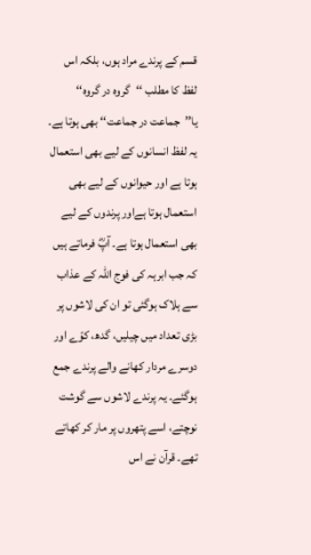قسم کے پرندے مراد ہوں، بلکہ اس لفظ کا مطلب ‘‘گروہ در گروہ‘‘ یا’’جماعت در جماعت‘‘ بھی ہوتا ہے۔ یہ لفظ انسانوں کے لیے بھی استعمال ہوتا ہے اور حیوانوں کے لیے بھی استعمال ہوتا ہےاور پرندوں کے لیے بھی استعمال ہوتا ہے۔ آپؓ فرماتے ہیں کہ جب ابرہہ کی فوج اللہ کے عذاب سے ہلاک ہوگئی تو ان کی لاشوں پر بڑی تعداد میں چیلیں، گدھ، کوّے اور دوسرے مردار کھانے والے پرندے جمع ہوگئے۔ یہ پرندے لاشوں سے گوشت نوچتے، اسے پتھروں پر مار کر کھاتے تھے۔ قرآن نے اس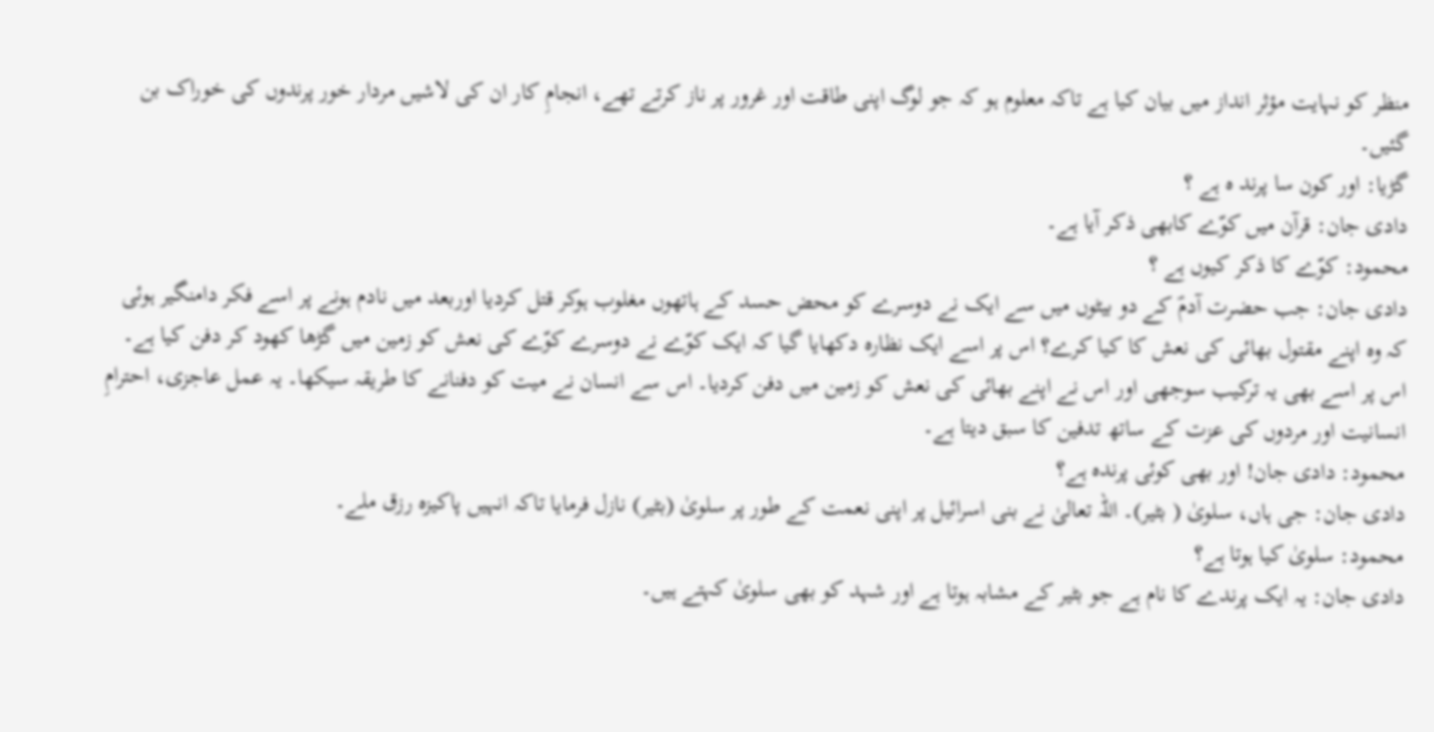منظر کو نہایت مؤثر انداز میں بیان کیا ہے تاکہ معلوم ہو کہ جو لوگ اپنی طاقت اور غرور پر ناز کرتے تھے، انجامِ کار ان کی لاشیں مردار خور پرندوں کی خوراک بن گئیں۔
گڑیا: اور کون سا پرند ہ ہے ؟
دادی جان: قرآن میں کوّے کابھی ذکر آیا ہے۔
محمود: کوّے کا ذکر کیوں ہے ؟
دادی جان: جب حضرت آدمؑ کے دو بیٹوں میں سے ایک نے دوسرے کو محض حسد کے ہاتھوں مغلوب ہوکر قتل کردیا اوربعد میں نادم ہونے پر اسے فکر دامنگیر ہوئی کہ وہ اپنے مقتول بھائی کی نعش کا کیا کرے؟ اس پر اسے ایک نظارہ دکھایا گیا کہ ایک کوّے نے دوسرے کوّے کی نعش کو زمین میں گڑھا کھود کر دفن کیا ہے۔ اس پر اسے بھی یہ ترکیب سوجھی اور اس نے اپنے بھائی کی نعش کو زمین میں دفن کردیا۔ اس سے انسان نے میت کو دفنانے کا طریقہ سیکھا۔ یہ عمل عاجزی، احترامِ انسانیت اور مردوں کی عزت کے ساتھ تدفین کا سبق دیتا ہے۔
محمود: دادی جان! اور بھی کوئی پرندہ ہے؟
دادی جان: جی ہاں، سلویٰ ( بٹیر)۔ اللہ تعالیٰ نے بنی اسرائیل پر اپنی نعمت کے طور پر سلویٰ (بٹیر) نازل فرمایا تاکہ انہیں پاکیزہ رزق ملے۔
محمود: سلویٰ کیا ہوتا ہے؟
دادی جان: یہ ایک پرندے کا نام ہے جو بٹیر کے مشابہ ہوتا ہے اور شہد کو بھی سلویٰ کہتے ہیں۔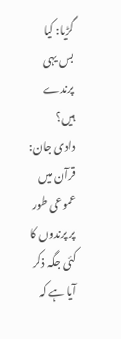گڑیا: کیا بس یہی پرندے ہیں؟
دادی جان: قرآن میں عموعی طور پر پرندوں کا کئی جگہ ذکر آیا ہے کہ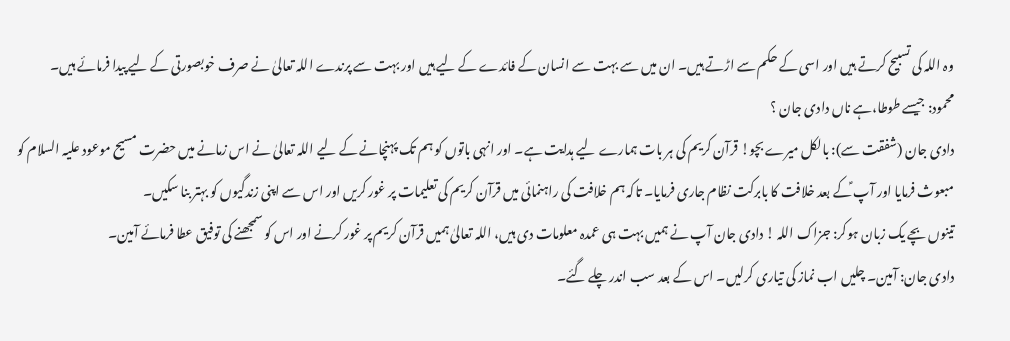وہ اللہ کی تسبیح کرتے ہیں اور اسی کے حکم سے اڑتے ہیں۔ ان میں سے بہت سے انسان کے فائدے کے لیے ہیں اور بہت سے پرندے اللہ تعالیٰ نے صرف خوبصورتی کے لیے پیدا فرمائے ہیں۔
محمود: جیسے طوطا،ہے ناں دادی جان ؟
دادی جان (شفقت سے): بالکل میرے بچو! قرآن کریم کی ہر بات ہمارے لیے ہدایت ہے۔ اور انہی باتوں کو ہم تک پہنچانے کے لیے اللہ تعالیٰ نے اس زمانے میں حضرت مسیح موعود علیہ السلام کو مبعوث فرمایا اور آپ ؑکے بعد خلافت کا بابرکت نظام جاری فرمایا۔ تاکہ ہم خلافت کی راہنمائی میں قرآن کریم کی تعلیمات پر غور کریں اور اس سے اپنی زندگیوں کو بہتر بنا سکیں۔
تینوں بچے یک زبان ہوکر: جزاک اللہ ! دادی جان آپ نے ہمیں بہت ہی عمدہ معلومات دی ہیں، اللہ تعالیٰ ہمیں قرآن کریم پر غور کرنے اور اس کو سمجھنے کی توفیق عطا فرمائے آمین۔
دادی جان: آمین۔ چلیں اب نماز کی تیاری کرلیں۔ اس کے بعد سب اندر چلے گئے۔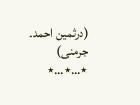(درثمین احمد۔ جرمنی)
٭…٭…٭